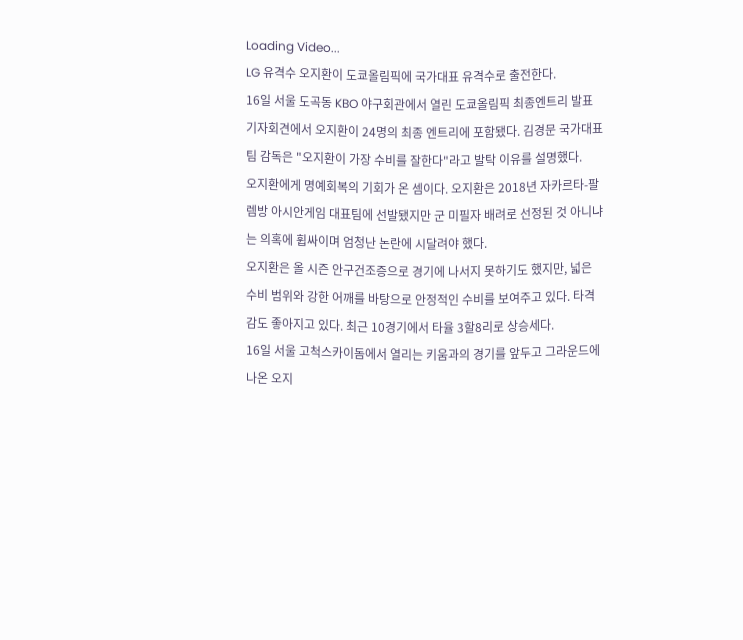Loading Video...
LG 유격수 오지환이 도쿄올림픽에 국가대표 유격수로 출전한다.
16일 서울 도곡동 KBO 야구회관에서 열린 도쿄올림픽 최종엔트리 발표 기자회견에서 오지환이 24명의 최종 엔트리에 포함됐다. 김경문 국가대표팀 감독은 "오지환이 가장 수비를 잘한다"라고 발탁 이유를 설명했다.
오지환에게 명예회복의 기회가 온 셈이다. 오지환은 2018년 자카르타-팔렘방 아시안게임 대표팀에 선발됐지만 군 미필자 배려로 선정된 것 아니냐는 의혹에 휩싸이며 엄청난 논란에 시달려야 했다.
오지환은 올 시즌 안구건조증으로 경기에 나서지 못하기도 했지만, 넓은 수비 범위와 강한 어깨를 바탕으로 안정적인 수비를 보여주고 있다. 타격감도 좋아지고 있다. 최근 10경기에서 타율 3할8리로 상승세다.
16일 서울 고척스카이돔에서 열리는 키움과의 경기를 앞두고 그라운드에 나온 오지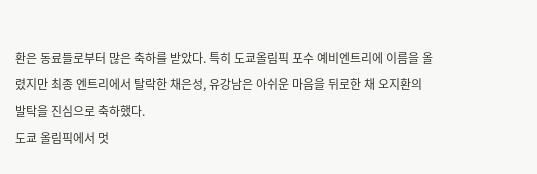환은 동료들로부터 많은 축하를 받았다. 특히 도쿄올림픽 포수 예비엔트리에 이름을 올렸지만 최종 엔트리에서 탈락한 채은성, 유강남은 아쉬운 마음을 뒤로한 채 오지환의 발탁을 진심으로 축하했다.
도쿄 올림픽에서 멋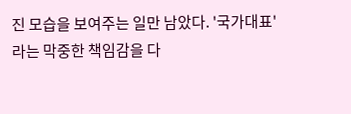진 모습을 보여주는 일만 남았다. '국가대표'라는 막중한 책임감을 다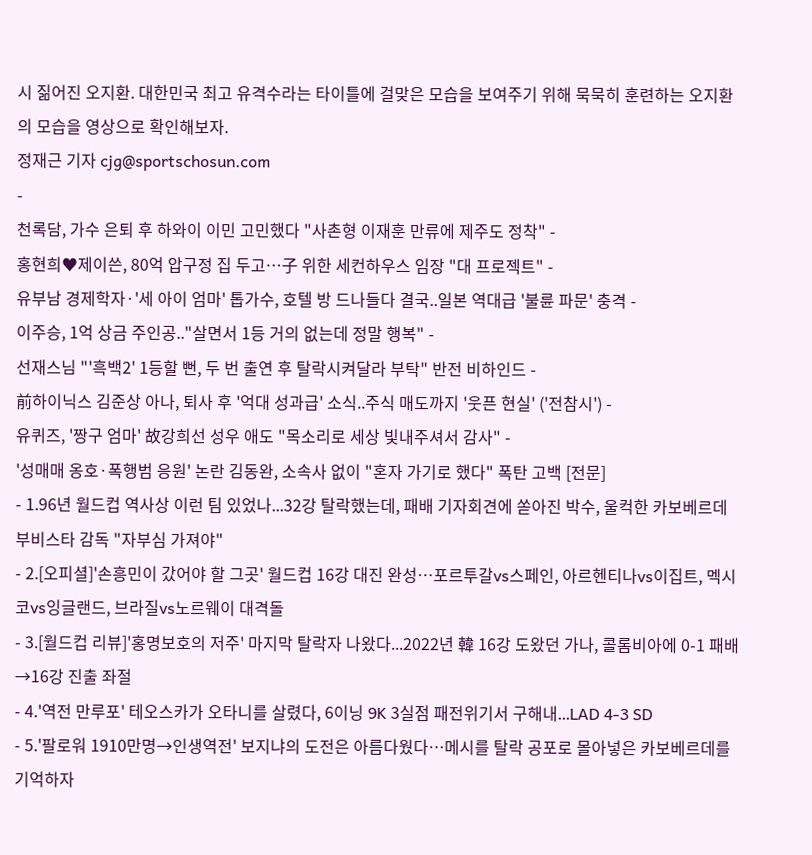시 짊어진 오지환. 대한민국 최고 유격수라는 타이틀에 걸맞은 모습을 보여주기 위해 묵묵히 훈련하는 오지환의 모습을 영상으로 확인해보자.
정재근 기자 cjg@sportschosun.com
-
천록담, 가수 은퇴 후 하와이 이민 고민했다 "사촌형 이재훈 만류에 제주도 정착" -
홍현희♥제이쓴, 80억 압구정 집 두고…子 위한 세컨하우스 임장 "대 프로젝트" -
유부남 경제학자·'세 아이 엄마' 톱가수, 호텔 방 드나들다 결국..일본 역대급 '불륜 파문' 충격 -
이주승, 1억 상금 주인공.."살면서 1등 거의 없는데 정말 행복" -
선재스님 "'흑백2' 1등할 뻔, 두 번 출연 후 탈락시켜달라 부탁" 반전 비하인드 -
前하이닉스 김준상 아나, 퇴사 후 '억대 성과급' 소식..주식 매도까지 '웃픈 현실' ('전참시') -
유퀴즈, '짱구 엄마' 故강희선 성우 애도 "목소리로 세상 빛내주셔서 감사" -
'성매매 옹호·폭행범 응원' 논란 김동완, 소속사 없이 "혼자 가기로 했다" 폭탄 고백 [전문]
- 1.96년 월드컵 역사상 이런 팀 있었나...32강 탈락했는데, 패배 기자회견에 쏟아진 박수, 울컥한 카보베르데 부비스타 감독 "자부심 가져야"
- 2.[오피셜]'손흥민이 갔어야 할 그곳' 월드컵 16강 대진 완성…포르투갈vs스페인, 아르헨티나vs이집트, 멕시코vs잉글랜드, 브라질vs노르웨이 대격돌
- 3.[월드컵 리뷰]'홍명보호의 저주' 마지막 탈락자 나왔다...2022년 韓 16강 도왔던 가나, 콜롬비아에 0-1 패배→16강 진출 좌절
- 4.'역전 만루포' 테오스카가 오타니를 살렸다, 6이닝 9K 3실점 패전위기서 구해내...LAD 4-3 SD
- 5.'팔로워 1910만명→인생역전' 보지냐의 도전은 아름다웠다…메시를 탈락 공포로 몰아넣은 카보베르데를 기억하자